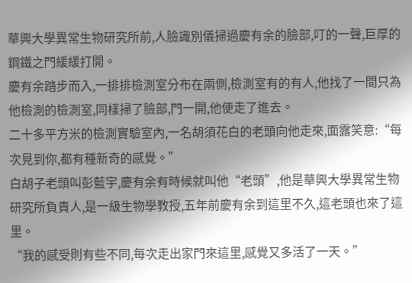華興大學異常生物研究所前,人臉識別儀掃過慶有余的臉部,叮的一聲,巨厚的鋼鐵之門緩緩打開。
慶有余踏步而入,一排排檢測室分布在兩側,檢測室有的有人,他找了一間只為他檢測的檢測室,同樣掃了臉部,門一開,他便走了進去。
二十多平方米的檢測實驗室內,一名胡須花白的老頭向他走來,面露笑意:“每次見到你,都有種新奇的感覺。”
白胡子老頭叫彭藍宇,慶有余有時候就叫他“老頭”,他是華興大學異常生物研究所負責人,是一級生物學教授,五年前慶有余到這里不久,這老頭也來了這里。
“我的感受則有些不同,每次走出家門來這里,感覺又多活了一天。”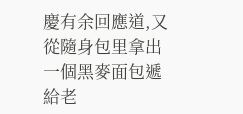慶有余回應道,又從隨身包里拿出一個黑麥面包遞給老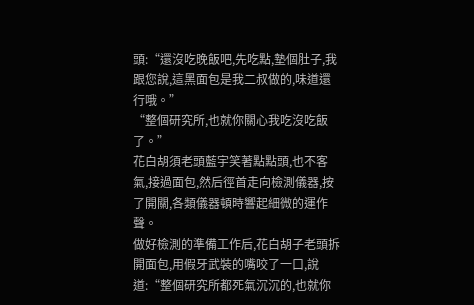頭:“還沒吃晚飯吧,先吃點,墊個肚子,我跟您說,這黑面包是我二叔做的,味道還行哦。”
“整個研究所,也就你關心我吃沒吃飯了。”
花白胡須老頭藍宇笑著點點頭,也不客氣,接過面包,然后徑首走向檢測儀器,按了開關,各類儀器頓時響起細微的運作聲。
做好檢測的準備工作后,花白胡子老頭拆開面包,用假牙武裝的嘴咬了一口,說道:“整個研究所都死氣沉沉的,也就你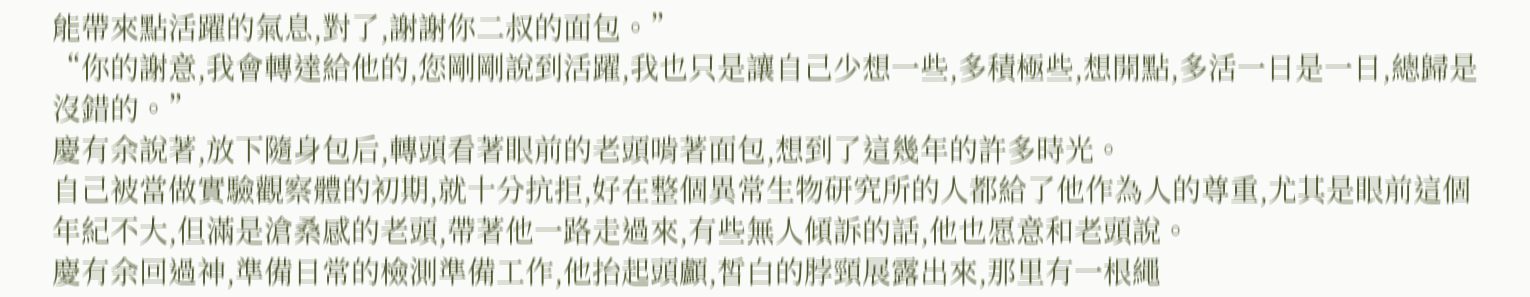能帶來點活躍的氣息,對了,謝謝你二叔的面包。”
“你的謝意,我會轉達給他的,您剛剛說到活躍,我也只是讓自己少想一些,多積極些,想開點,多活一日是一日,總歸是沒錯的。”
慶有余說著,放下隨身包后,轉頭看著眼前的老頭啃著面包,想到了這幾年的許多時光。
自己被當做實驗觀察體的初期,就十分抗拒,好在整個異常生物研究所的人都給了他作為人的尊重,尤其是眼前這個年紀不大,但滿是滄桑感的老頭,帶著他一路走過來,有些無人傾訴的話,他也愿意和老頭說。
慶有余回過神,準備日常的檢測準備工作,他抬起頭顱,皙白的脖頸展露出來,那里有一根繩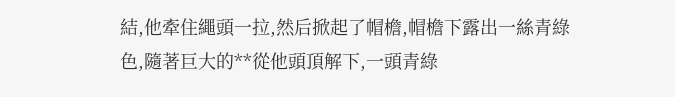結,他牽住繩頭一拉,然后掀起了帽檐,帽檐下露出一絲青綠色,隨著巨大的**從他頭頂解下,一頭青綠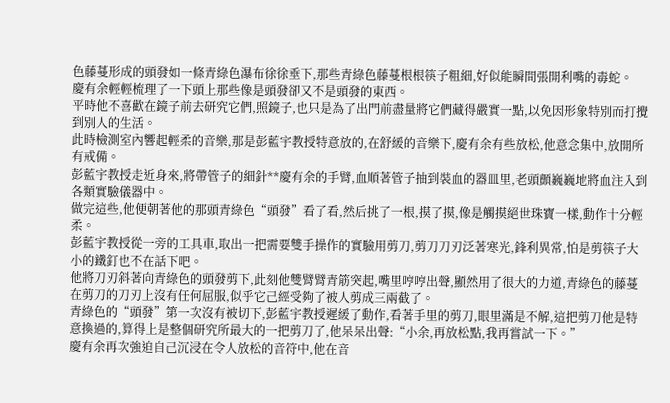色藤蔓形成的頭發如一條青綠色瀑布徐徐垂下,那些青綠色藤蔓根根筷子粗細,好似能瞬間張開利嘴的毒蛇。
慶有余輕輕梳理了一下頭上那些像是頭發卻又不是頭發的東西。
平時他不喜歡在鏡子前去研究它們,照鏡子,也只是為了出門前盡量將它們藏得嚴實一點,以免因形象特別而打攪到別人的生活。
此時檢測室內響起輕柔的音樂,那是彭藍宇教授特意放的,在舒緩的音樂下,慶有余有些放松,他意念集中,放開所有戒備。
彭藍宇教授走近身來,將帶管子的細針**慶有余的手臂,血順著管子抽到裝血的器皿里,老頭顫巍巍地將血注入到各類實驗儀器中。
做完這些,他便朝著他的那頭青綠色“頭發”看了看,然后挑了一根,摸了摸,像是觸摸絕世珠寶一樣,動作十分輕柔。
彭藍宇教授從一旁的工具車,取出一把需要雙手操作的實驗用剪刀,剪刀刀刃泛著寒光,鋒利異常,怕是剪筷子大小的鐵釘也不在話下吧。
他將刀刃斜著向青綠色的頭發剪下,此刻他雙臂臂青筋突起,嘴里哼哼出聲,顯然用了很大的力道,青綠色的藤蔓在剪刀的刀刃上沒有任何屈服,似乎它己經受夠了被人剪成三兩截了。
青綠色的“頭發”第一次沒有被切下,彭藍宇教授遲緩了動作,看著手里的剪刀,眼里滿是不解,這把剪刀他是特意換過的,算得上是整個研究所最大的一把剪刀了,他呆呆出聲:“小余,再放松點,我再嘗試一下。”
慶有余再次強迫自己沉浸在令人放松的音符中,他在音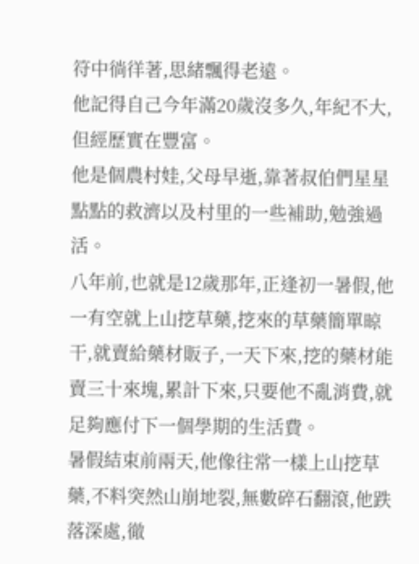符中徜徉著,思緒飄得老遠。
他記得自己今年滿20歲沒多久,年紀不大,但經歷實在豐富。
他是個農村娃,父母早逝,靠著叔伯們星星點點的救濟以及村里的一些補助,勉強過活。
八年前,也就是12歲那年,正逢初一暑假,他一有空就上山挖草藥,挖來的草藥簡單晾干,就賣給藥材販子,一天下來,挖的藥材能賣三十來塊,累計下來,只要他不亂消費,就足夠應付下一個學期的生活費。
暑假結束前兩天,他像往常一樣上山挖草藥,不料突然山崩地裂,無數碎石翻滾,他跌落深處,徹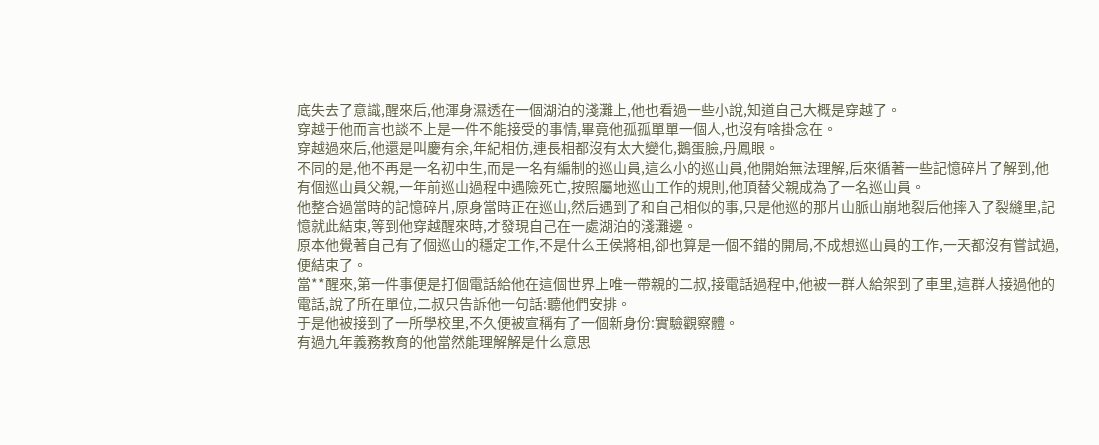底失去了意識,醒來后,他渾身濕透在一個湖泊的淺灘上,他也看過一些小說,知道自己大概是穿越了。
穿越于他而言也談不上是一件不能接受的事情,畢竟他孤孤單單一個人,也沒有啥掛念在。
穿越過來后,他還是叫慶有余,年紀相仿,連長相都沒有太大變化,鵝蛋臉,丹鳳眼。
不同的是,他不再是一名初中生,而是一名有編制的巡山員,這么小的巡山員,他開始無法理解,后來循著一些記憶碎片了解到,他有個巡山員父親,一年前巡山過程中遇險死亡,按照屬地巡山工作的規則,他頂替父親成為了一名巡山員。
他整合過當時的記憶碎片,原身當時正在巡山,然后遇到了和自己相似的事,只是他巡的那片山脈山崩地裂后他摔入了裂縫里,記憶就此結束,等到他穿越醒來時,才發現自己在一處湖泊的淺灘邊。
原本他覺著自己有了個巡山的穩定工作,不是什么王侯將相,卻也算是一個不錯的開局,不成想巡山員的工作,一天都沒有嘗試過,便結束了。
當**醒來,第一件事便是打個電話給他在這個世界上唯一帶親的二叔,接電話過程中,他被一群人給架到了車里,這群人接過他的電話,說了所在單位,二叔只告訴他一句話:聽他們安排。
于是他被接到了一所學校里,不久便被宣稱有了一個新身份:實驗觀察體。
有過九年義務教育的他當然能理解解是什么意思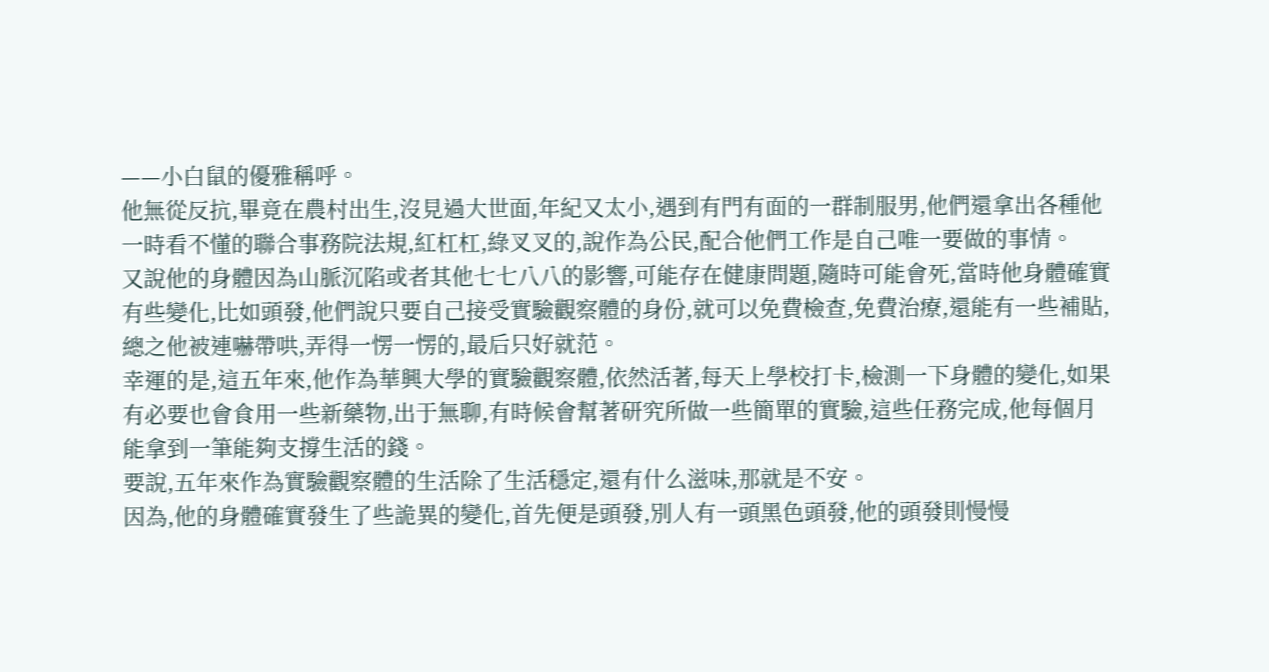——小白鼠的優雅稱呼。
他無從反抗,畢竟在農村出生,沒見過大世面,年紀又太小,遇到有門有面的一群制服男,他們還拿出各種他一時看不懂的聯合事務院法規,紅杠杠,綠叉叉的,說作為公民,配合他們工作是自己唯一要做的事情。
又說他的身體因為山脈沉陷或者其他七七八八的影響,可能存在健康問題,隨時可能會死,當時他身體確實有些變化,比如頭發,他們說只要自己接受實驗觀察體的身份,就可以免費檢查,免費治療,還能有一些補貼,總之他被連嚇帶哄,弄得一愣一愣的,最后只好就范。
幸運的是,這五年來,他作為華興大學的實驗觀察體,依然活著,每天上學校打卡,檢測一下身體的變化,如果有必要也會食用一些新藥物,出于無聊,有時候會幫著研究所做一些簡單的實驗,這些任務完成,他每個月能拿到一筆能夠支撐生活的錢。
要說,五年來作為實驗觀察體的生活除了生活穩定,還有什么滋味,那就是不安。
因為,他的身體確實發生了些詭異的變化,首先便是頭發,別人有一頭黑色頭發,他的頭發則慢慢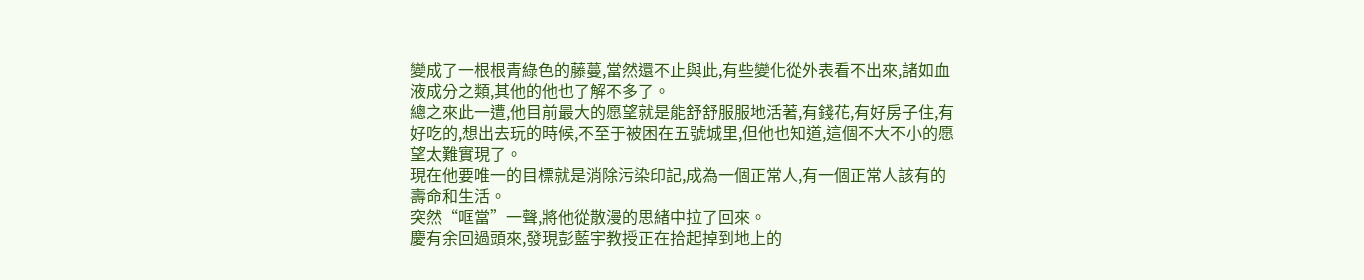變成了一根根青綠色的藤蔓,當然還不止與此,有些變化從外表看不出來,諸如血液成分之類,其他的他也了解不多了。
總之來此一遭,他目前最大的愿望就是能舒舒服服地活著,有錢花,有好房子住,有好吃的,想出去玩的時候,不至于被困在五號城里,但他也知道,這個不大不小的愿望太難實現了。
現在他要唯一的目標就是消除污染印記,成為一個正常人,有一個正常人該有的壽命和生活。
突然“哐當”一聲,將他從散漫的思緒中拉了回來。
慶有余回過頭來,發現彭藍宇教授正在拾起掉到地上的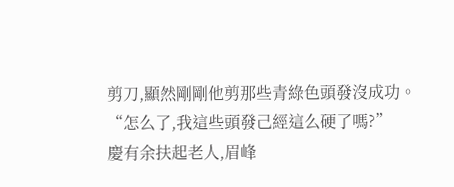剪刀,顯然剛剛他剪那些青綠色頭發沒成功。
“怎么了,我這些頭發己經這么硬了嗎?”
慶有余扶起老人,眉峰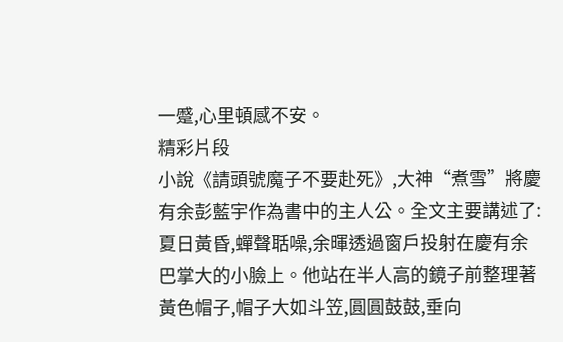一蹙,心里頓感不安。
精彩片段
小說《請頭號魔子不要赴死》,大神“煮雪”將慶有余彭藍宇作為書中的主人公。全文主要講述了:夏日黃昏,蟬聲聒噪,余暉透過窗戶投射在慶有余巴掌大的小臉上。他站在半人高的鏡子前整理著黃色帽子,帽子大如斗笠,圓圓鼓鼓,垂向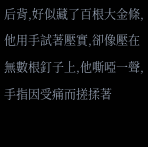后背,好似藏了百根大金條,他用手試著壓實,卻像壓在無數根釘子上,他嘶啞一聲,手指因受痛而搓揉著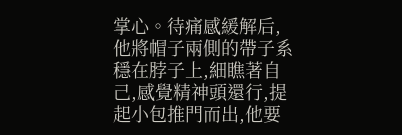掌心。待痛感緩解后,他將帽子兩側的帶子系穩在脖子上,細瞧著自己,感覺精神頭還行,提起小包推門而出,他要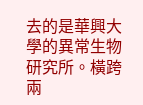去的是華興大學的異常生物研究所。橫跨兩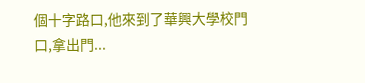個十字路口,他來到了華興大學校門口,拿出門...